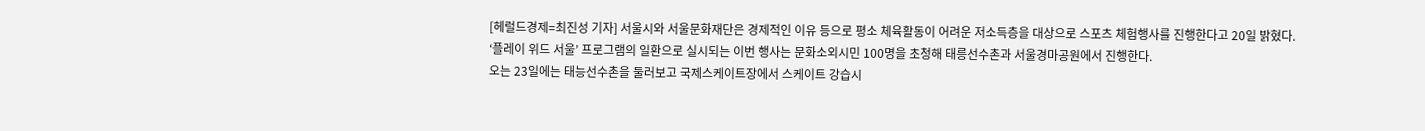[헤럴드경제=최진성 기자] 서울시와 서울문화재단은 경제적인 이유 등으로 평소 체육활동이 어려운 저소득층을 대상으로 스포츠 체험행사를 진행한다고 20일 밝혔다.
‘플레이 위드 서울’ 프로그램의 일환으로 실시되는 이번 행사는 문화소외시민 100명을 초청해 태릉선수촌과 서울경마공원에서 진행한다.
오는 23일에는 태능선수촌을 둘러보고 국제스케이트장에서 스케이트 강습시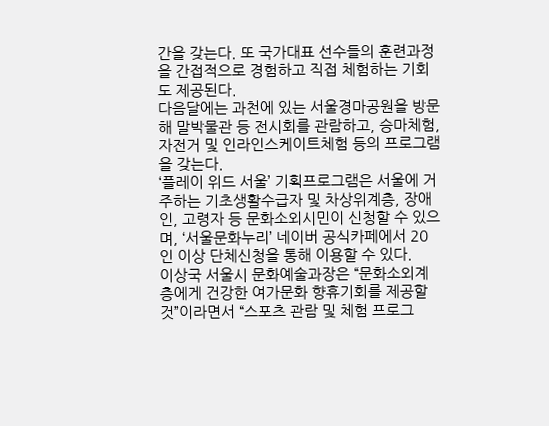간을 갖는다. 또 국가대표 선수들의 훈련과정을 간접적으로 경험하고 직접 체험하는 기회도 제공된다.
다음달에는 과천에 있는 서울경마공원을 방문해 말박물관 등 전시회를 관람하고, 승마체험, 자전거 및 인라인스케이트체험 등의 프로그램을 갖는다.
‘플레이 위드 서울’ 기획프로그램은 서울에 거주하는 기초생활수급자 및 차상위계층, 장애인, 고령자 등 문화소외시민이 신청할 수 있으며, ‘서울문화누리’ 네이버 공식카페에서 20인 이상 단체신청을 통해 이용할 수 있다.
이상국 서울시 문화예술과장은 “문화소외계층에게 건강한 여가문화 향휴기회를 제공할 것”이라면서 “스포츠 관람 및 체험 프로그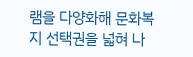램을 다양화해 문화복지 선택권을 넓혀 나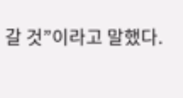갈 것”이라고 말했다.